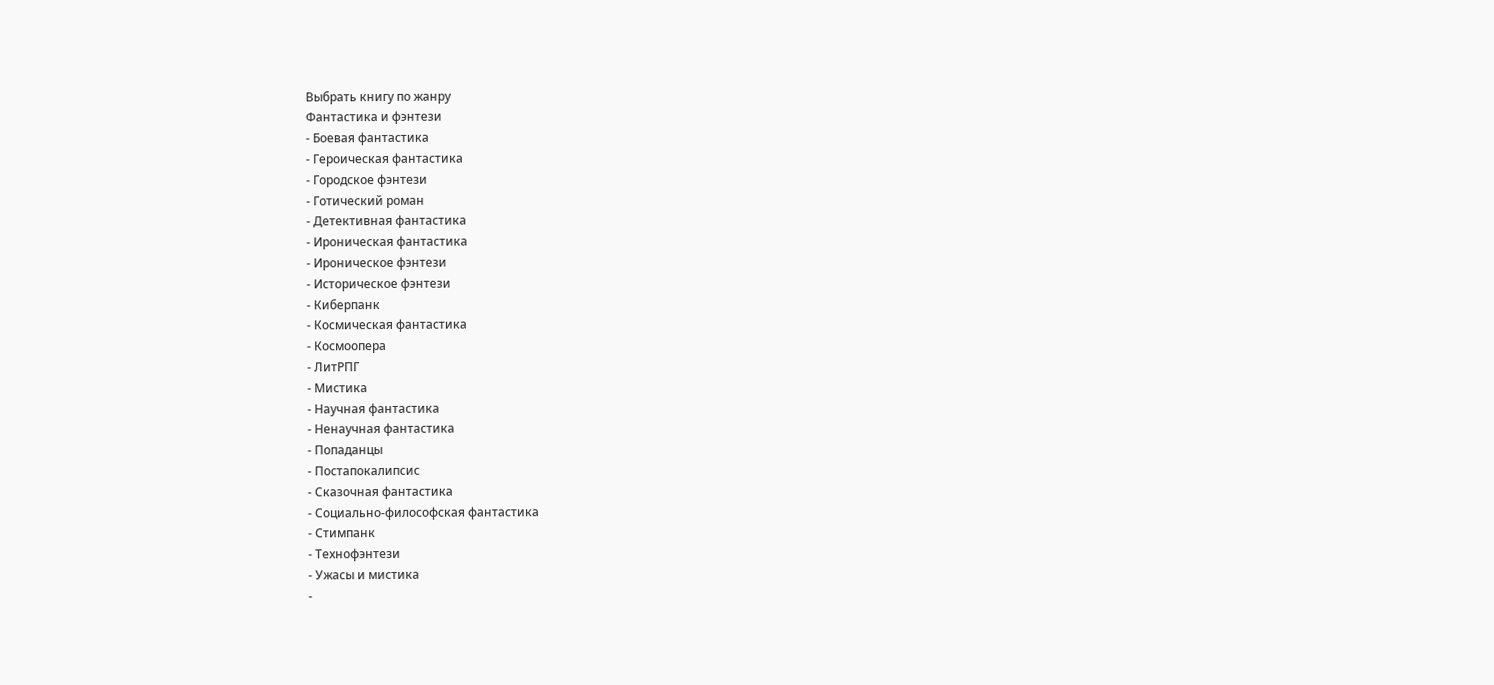Выбрать книгу по жанру
Фантастика и фэнтези
- Боевая фантастика
- Героическая фантастика
- Городское фэнтези
- Готический роман
- Детективная фантастика
- Ироническая фантастика
- Ироническое фэнтези
- Историческое фэнтези
- Киберпанк
- Космическая фантастика
- Космоопера
- ЛитРПГ
- Мистика
- Научная фантастика
- Ненаучная фантастика
- Попаданцы
- Постапокалипсис
- Сказочная фантастика
- Социально-философская фантастика
- Стимпанк
- Технофэнтези
- Ужасы и мистика
-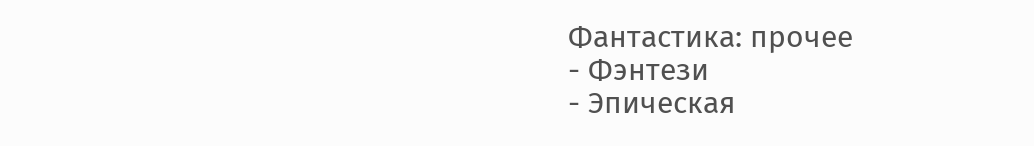Фантастика: прочее
- Фэнтези
- Эпическая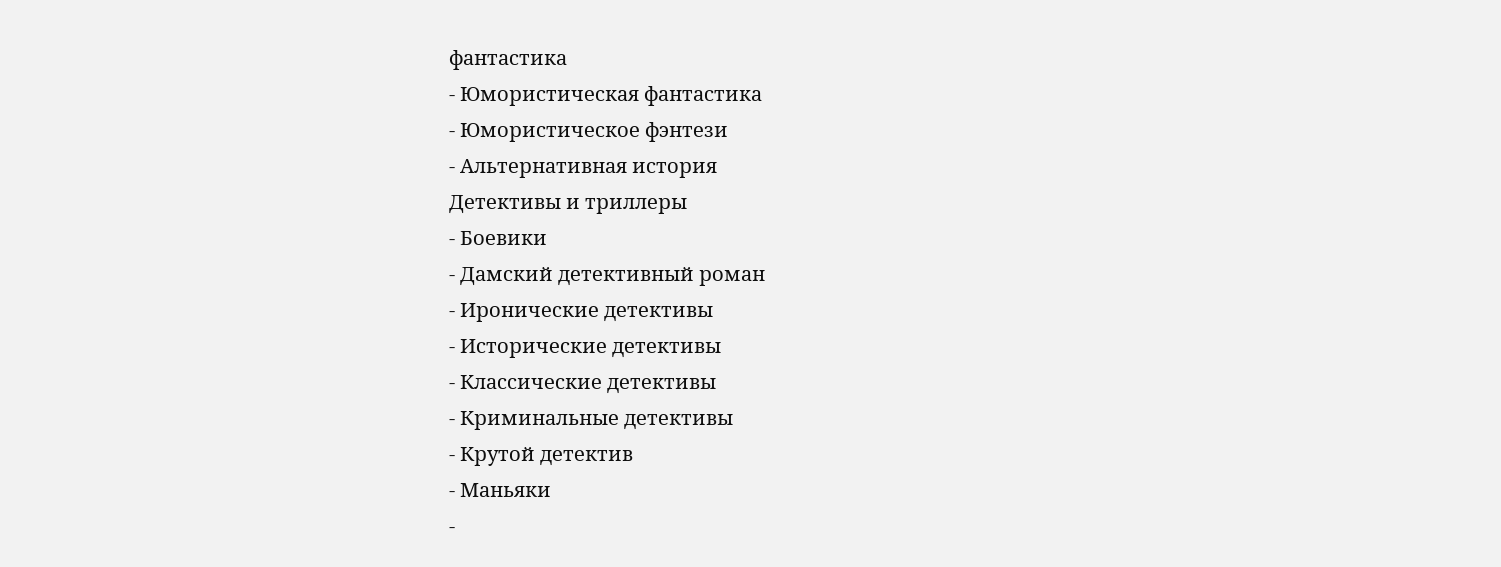фантастика
- Юмористическая фантастика
- Юмористическое фэнтези
- Альтернативная история
Детективы и триллеры
- Боевики
- Дамский детективный роман
- Иронические детективы
- Исторические детективы
- Классические детективы
- Криминальные детективы
- Крутой детектив
- Маньяки
-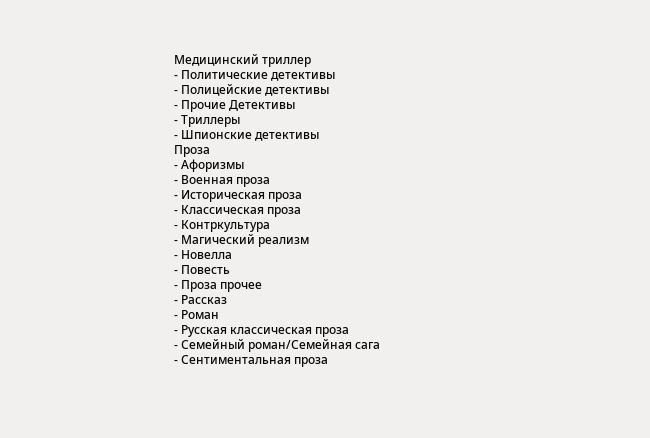Медицинский триллер
- Политические детективы
- Полицейские детективы
- Прочие Детективы
- Триллеры
- Шпионские детективы
Проза
- Афоризмы
- Военная проза
- Историческая проза
- Классическая проза
- Контркультура
- Магический реализм
- Новелла
- Повесть
- Проза прочее
- Рассказ
- Роман
- Русская классическая проза
- Семейный роман/Семейная сага
- Сентиментальная проза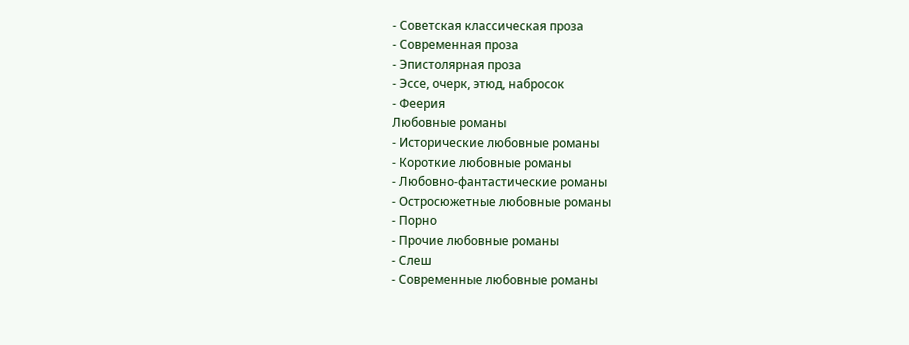- Советская классическая проза
- Современная проза
- Эпистолярная проза
- Эссе, очерк, этюд, набросок
- Феерия
Любовные романы
- Исторические любовные романы
- Короткие любовные романы
- Любовно-фантастические романы
- Остросюжетные любовные романы
- Порно
- Прочие любовные романы
- Слеш
- Современные любовные романы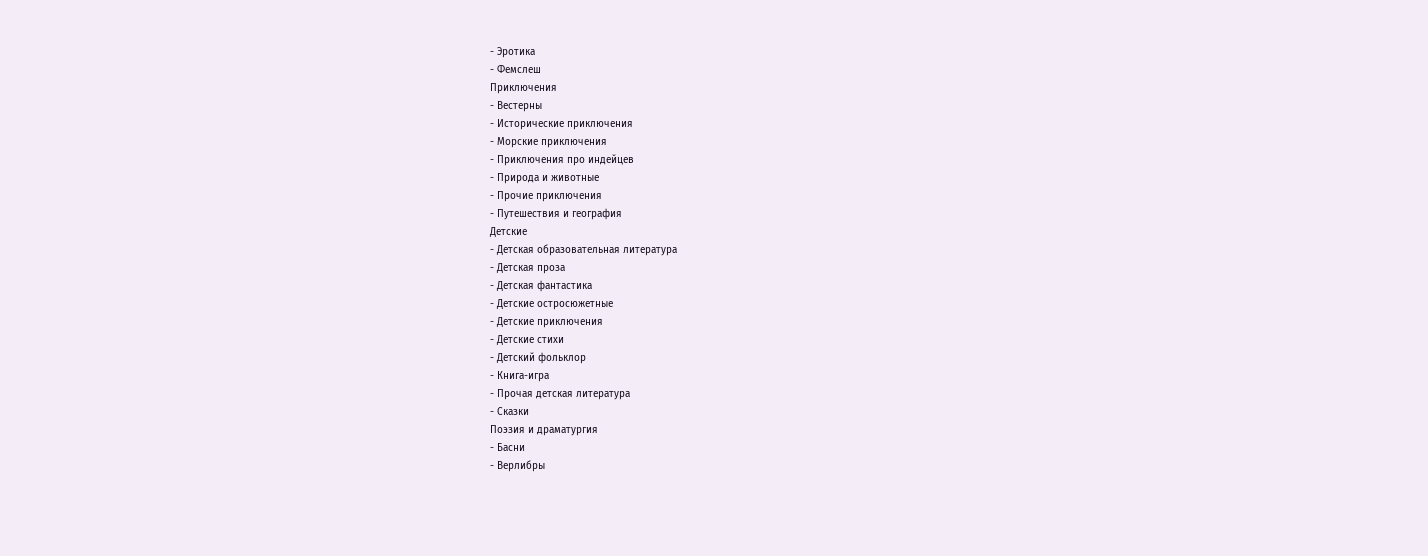- Эротика
- Фемслеш
Приключения
- Вестерны
- Исторические приключения
- Морские приключения
- Приключения про индейцев
- Природа и животные
- Прочие приключения
- Путешествия и география
Детские
- Детская образовательная литература
- Детская проза
- Детская фантастика
- Детские остросюжетные
- Детские приключения
- Детские стихи
- Детский фольклор
- Книга-игра
- Прочая детская литература
- Сказки
Поэзия и драматургия
- Басни
- Верлибры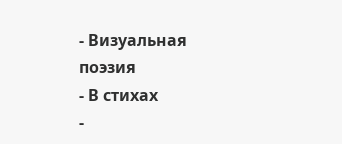- Визуальная поэзия
- В стихах
-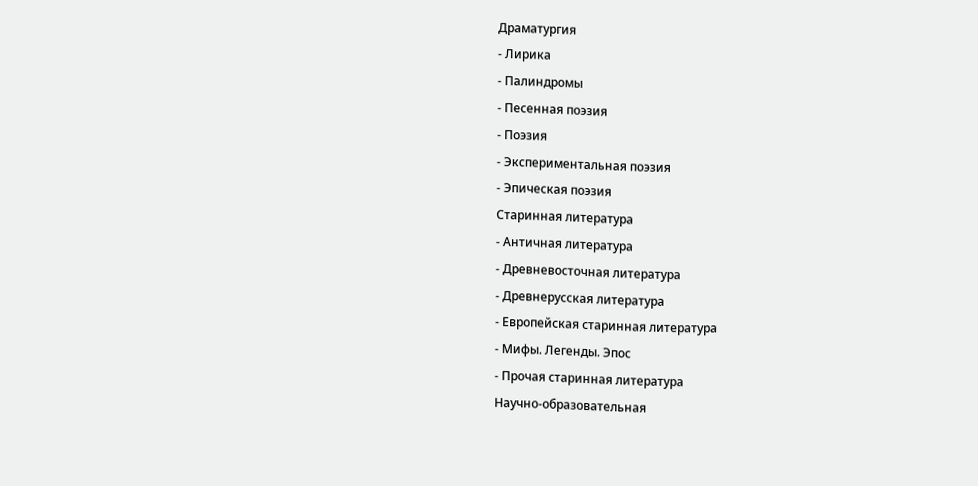Драматургия
- Лирика
- Палиндромы
- Песенная поэзия
- Поэзия
- Экспериментальная поэзия
- Эпическая поэзия
Старинная литература
- Античная литература
- Древневосточная литература
- Древнерусская литература
- Европейская старинная литература
- Мифы. Легенды. Эпос
- Прочая старинная литература
Научно-образовательная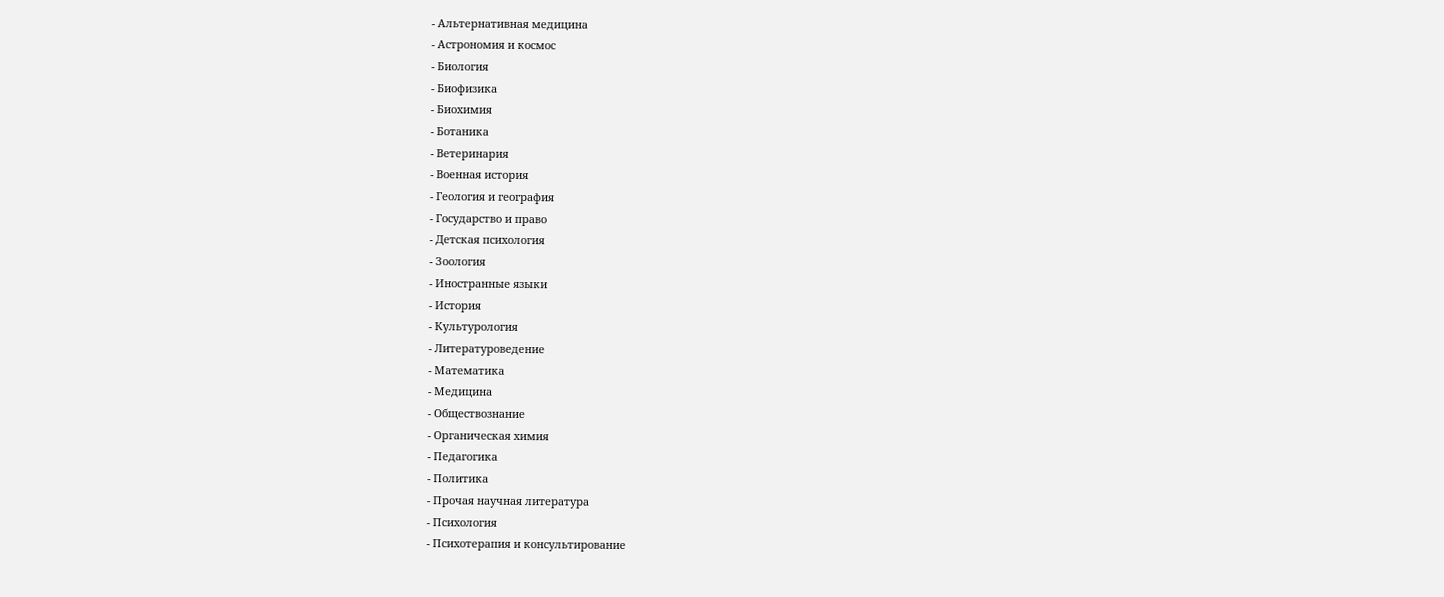- Альтернативная медицина
- Астрономия и космос
- Биология
- Биофизика
- Биохимия
- Ботаника
- Ветеринария
- Военная история
- Геология и география
- Государство и право
- Детская психология
- Зоология
- Иностранные языки
- История
- Культурология
- Литературоведение
- Математика
- Медицина
- Обществознание
- Органическая химия
- Педагогика
- Политика
- Прочая научная литература
- Психология
- Психотерапия и консультирование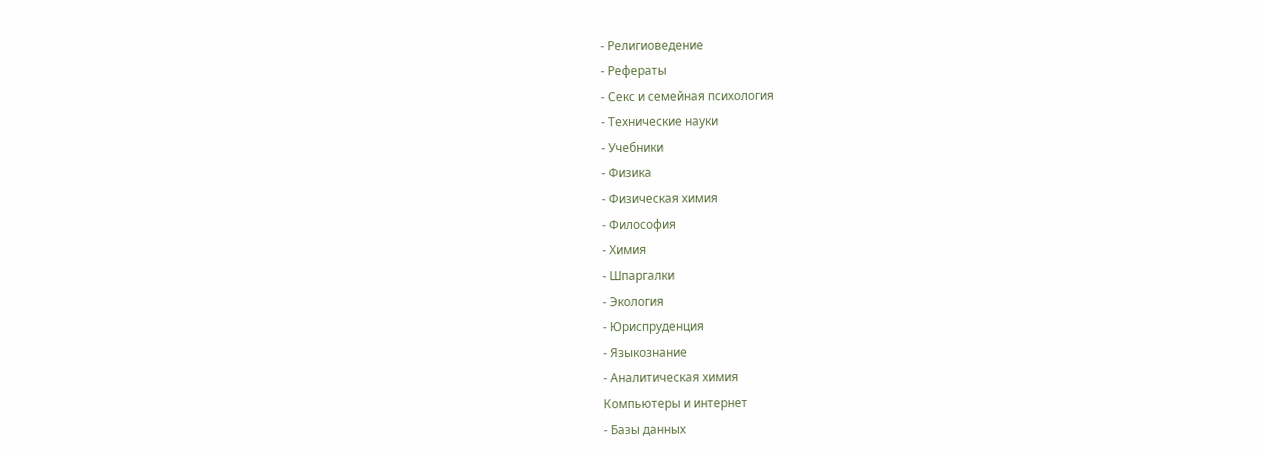- Религиоведение
- Рефераты
- Секс и семейная психология
- Технические науки
- Учебники
- Физика
- Физическая химия
- Философия
- Химия
- Шпаргалки
- Экология
- Юриспруденция
- Языкознание
- Аналитическая химия
Компьютеры и интернет
- Базы данных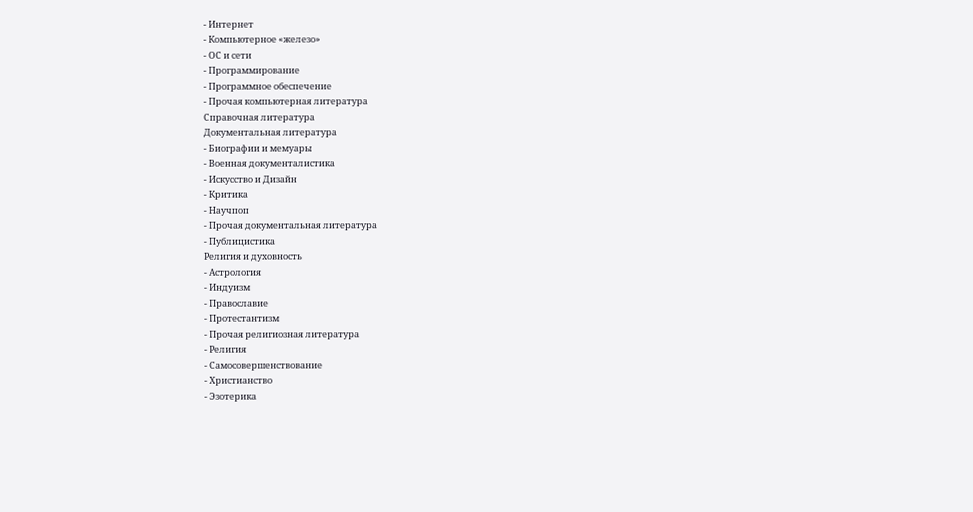- Интернет
- Компьютерное «железо»
- ОС и сети
- Программирование
- Программное обеспечение
- Прочая компьютерная литература
Справочная литература
Документальная литература
- Биографии и мемуары
- Военная документалистика
- Искусство и Дизайн
- Критика
- Научпоп
- Прочая документальная литература
- Публицистика
Религия и духовность
- Астрология
- Индуизм
- Православие
- Протестантизм
- Прочая религиозная литература
- Религия
- Самосовершенствование
- Христианство
- Эзотерика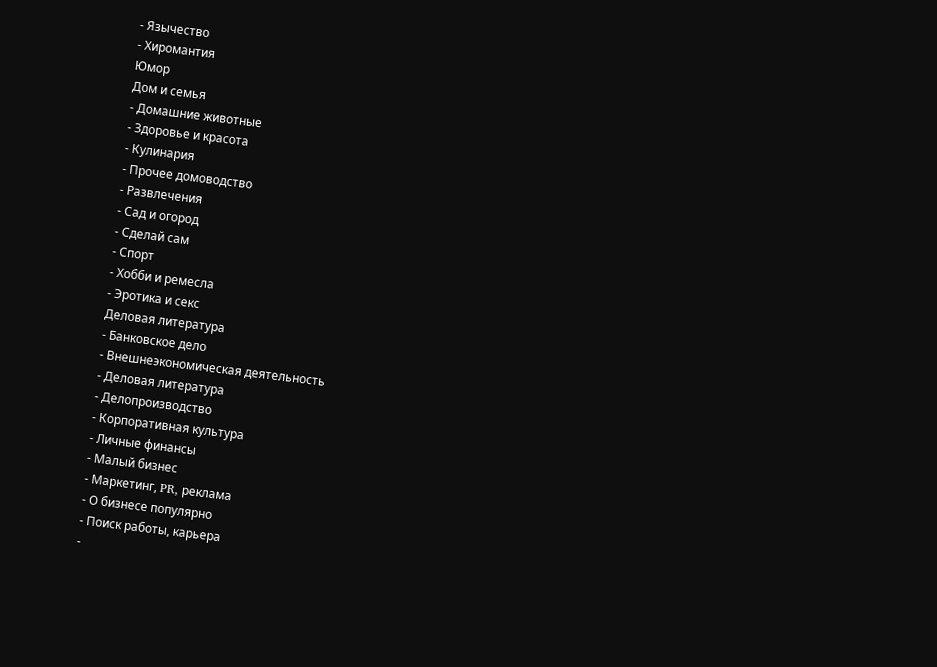- Язычество
- Хиромантия
Юмор
Дом и семья
- Домашние животные
- Здоровье и красота
- Кулинария
- Прочее домоводство
- Развлечения
- Сад и огород
- Сделай сам
- Спорт
- Хобби и ремесла
- Эротика и секс
Деловая литература
- Банковское дело
- Внешнеэкономическая деятельность
- Деловая литература
- Делопроизводство
- Корпоративная культура
- Личные финансы
- Малый бизнес
- Маркетинг, PR, реклама
- О бизнесе популярно
- Поиск работы, карьера
-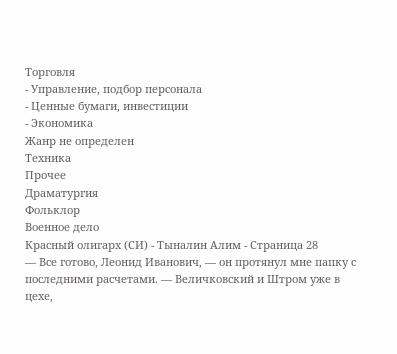Торговля
- Управление, подбор персонала
- Ценные бумаги, инвестиции
- Экономика
Жанр не определен
Техника
Прочее
Драматургия
Фольклор
Военное дело
Красный олигарх (СИ) - Тыналин Алим - Страница 28
— Все готово, Леонид Иванович, — он протянул мне папку с последними расчетами. — Величковский и Штром уже в цехе,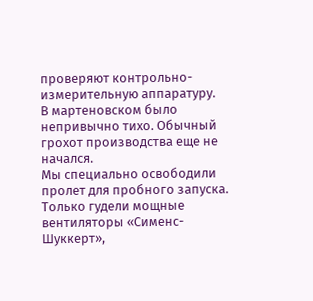проверяют контрольно-измерительную аппаратуру.
В мартеновском было непривычно тихо. Обычный грохот производства еще не начался.
Мы специально освободили пролет для пробного запуска. Только гудели мощные вентиляторы «Сименс-Шуккерт»,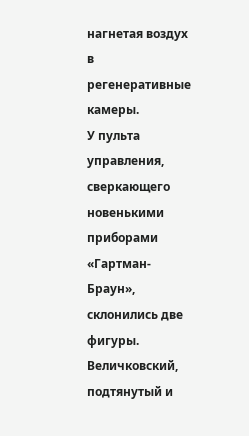нагнетая воздух в регенеративные камеры.
У пульта управления, сверкающего новенькими приборами «Гартман-Браун», склонились две фигуры. Величковский, подтянутый и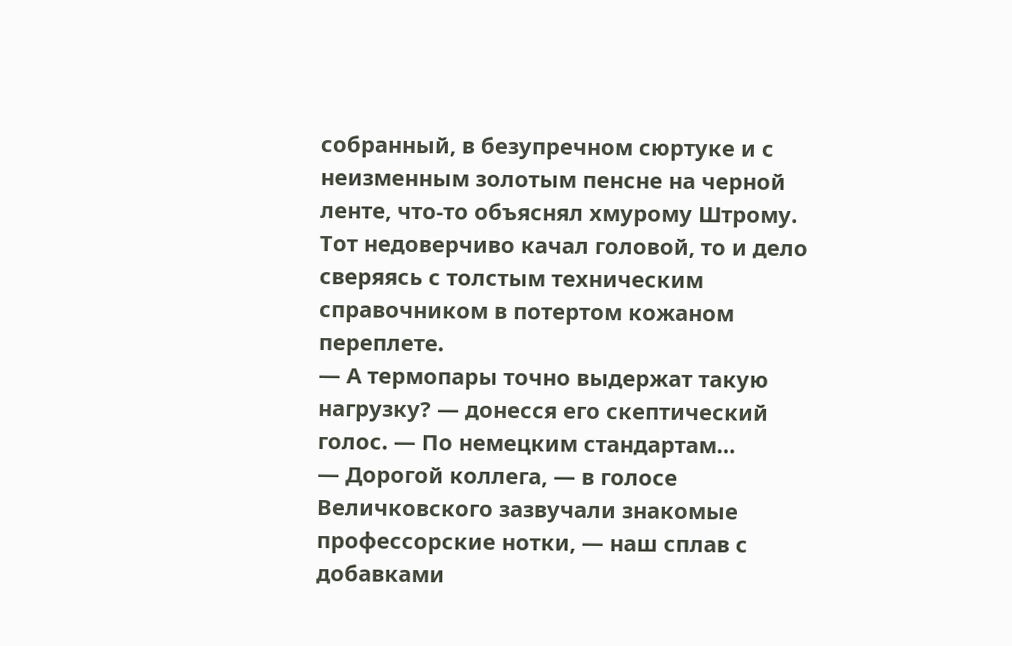собранный, в безупречном сюртуке и с неизменным золотым пенсне на черной ленте, что-то объяснял хмурому Штрому. Тот недоверчиво качал головой, то и дело сверяясь с толстым техническим справочником в потертом кожаном переплете.
— А термопары точно выдержат такую нагрузку? — донесся его скептический голос. — По немецким стандартам…
— Дорогой коллега, — в голосе Величковского зазвучали знакомые профессорские нотки, — наш сплав с добавками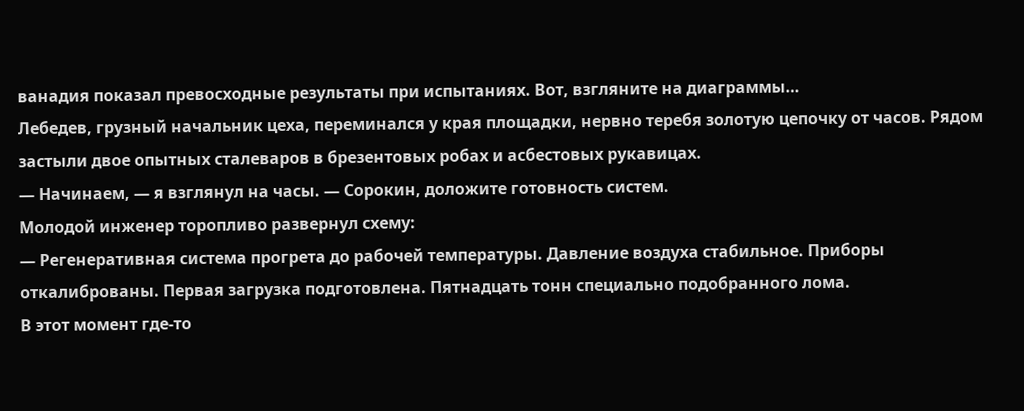ванадия показал превосходные результаты при испытаниях. Вот, взгляните на диаграммы…
Лебедев, грузный начальник цеха, переминался у края площадки, нервно теребя золотую цепочку от часов. Рядом застыли двое опытных сталеваров в брезентовых робах и асбестовых рукавицах.
— Начинаем, — я взглянул на часы. — Сорокин, доложите готовность систем.
Молодой инженер торопливо развернул схему:
— Регенеративная система прогрета до рабочей температуры. Давление воздуха стабильное. Приборы откалиброваны. Первая загрузка подготовлена. Пятнадцать тонн специально подобранного лома.
В этот момент где-то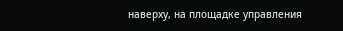наверху, на площадке управления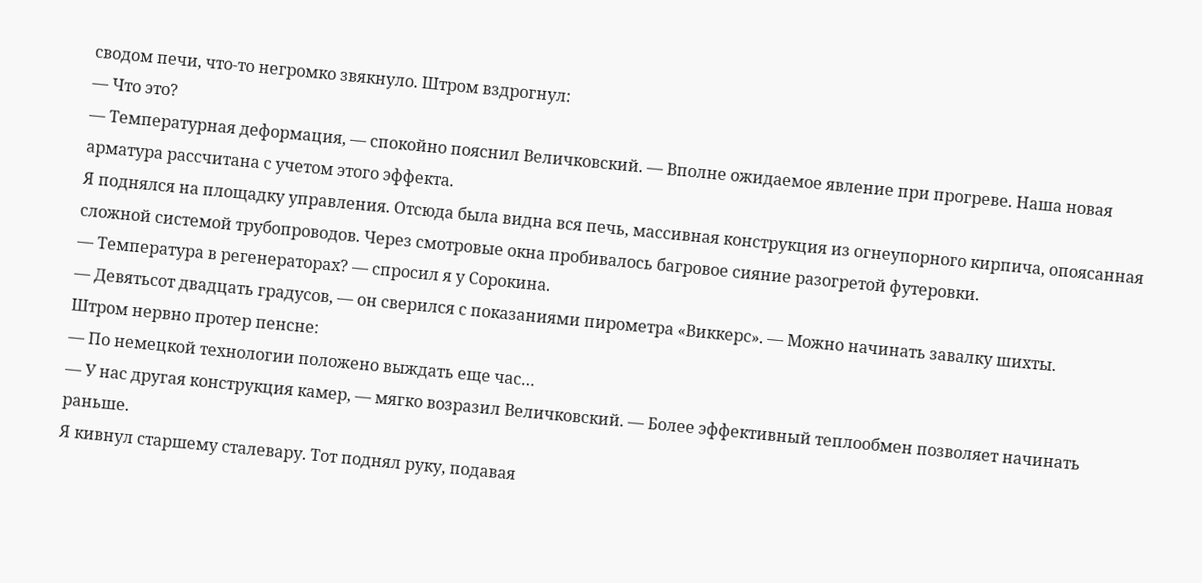сводом печи, что-то негромко звякнуло. Штром вздрогнул:
— Что это?
— Температурная деформация, — спокойно пояснил Величковский. — Вполне ожидаемое явление при прогреве. Наша новая арматура рассчитана с учетом этого эффекта.
Я поднялся на площадку управления. Отсюда была видна вся печь, массивная конструкция из огнеупорного кирпича, опоясанная сложной системой трубопроводов. Через смотровые окна пробивалось багровое сияние разогретой футеровки.
— Температура в регенераторах? — спросил я у Сорокина.
— Девятьсот двадцать градусов, — он сверился с показаниями пирометра «Виккерс». — Можно начинать завалку шихты.
Штром нервно протер пенсне:
— По немецкой технологии положено выждать еще час…
— У нас другая конструкция камер, — мягко возразил Величковский. — Более эффективный теплообмен позволяет начинать раньше.
Я кивнул старшему сталевару. Тот поднял руку, подавая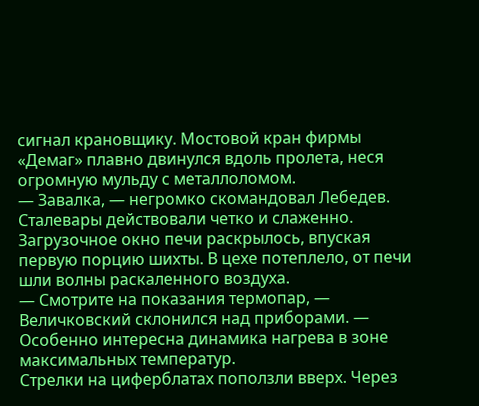сигнал крановщику. Мостовой кран фирмы «Демаг» плавно двинулся вдоль пролета, неся огромную мульду с металлоломом.
— Завалка, — негромко скомандовал Лебедев.
Сталевары действовали четко и слаженно. Загрузочное окно печи раскрылось, впуская первую порцию шихты. В цехе потеплело, от печи шли волны раскаленного воздуха.
— Смотрите на показания термопар, — Величковский склонился над приборами. — Особенно интересна динамика нагрева в зоне максимальных температур.
Стрелки на циферблатах поползли вверх. Через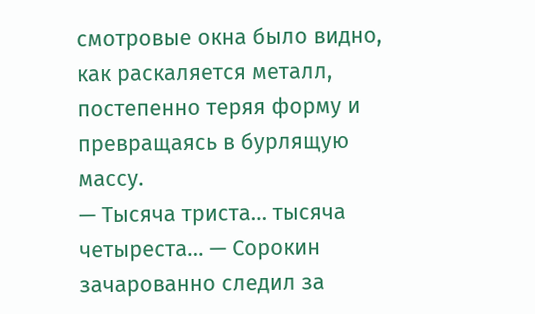смотровые окна было видно, как раскаляется металл, постепенно теряя форму и превращаясь в бурлящую массу.
— Тысяча триста… тысяча четыреста… — Сорокин зачарованно следил за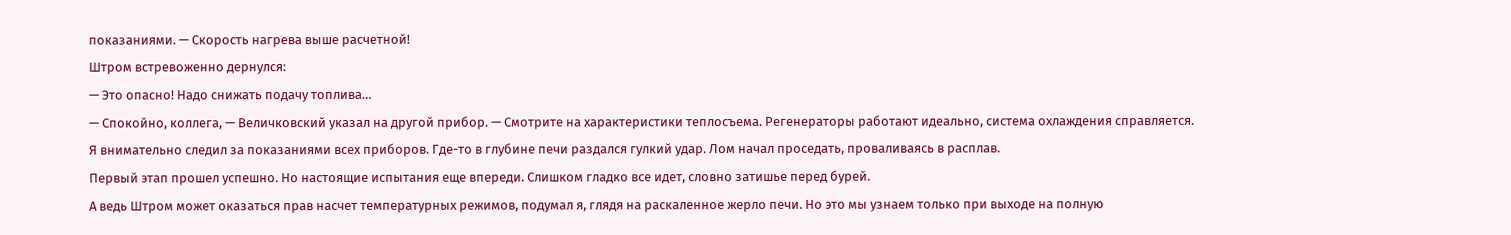показаниями. — Скорость нагрева выше расчетной!
Штром встревоженно дернулся:
— Это опасно! Надо снижать подачу топлива…
— Спокойно, коллега, — Величковский указал на другой прибор. — Смотрите на характеристики теплосъема. Регенераторы работают идеально, система охлаждения справляется.
Я внимательно следил за показаниями всех приборов. Где-то в глубине печи раздался гулкий удар. Лом начал проседать, проваливаясь в расплав.
Первый этап прошел успешно. Но настоящие испытания еще впереди. Слишком гладко все идет, словно затишье перед бурей.
А ведь Штром может оказаться прав насчет температурных режимов, подумал я, глядя на раскаленное жерло печи. Но это мы узнаем только при выходе на полную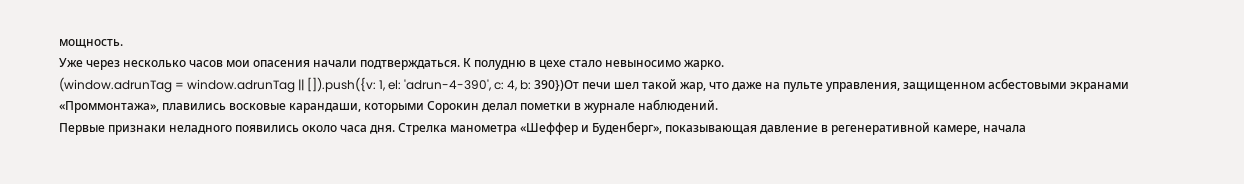мощность.
Уже через несколько часов мои опасения начали подтверждаться. К полудню в цехе стало невыносимо жарко.
(window.adrunTag = window.adrunTag || []).push({v: 1, el: 'adrun-4-390', c: 4, b: 390})От печи шел такой жар, что даже на пульте управления, защищенном асбестовыми экранами «Проммонтажа», плавились восковые карандаши, которыми Сорокин делал пометки в журнале наблюдений.
Первые признаки неладного появились около часа дня. Стрелка манометра «Шеффер и Буденберг», показывающая давление в регенеративной камере, начала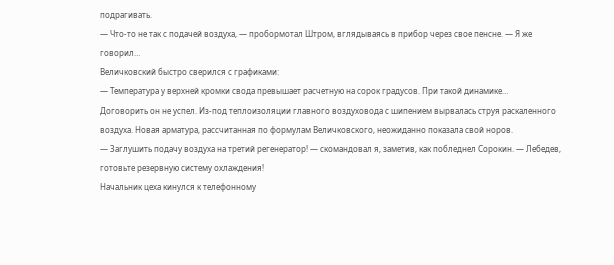подрагивать.
— Что-то не так с подачей воздуха, — пробормотал Штром, вглядываясь в прибор через свое пенсне. — Я же говорил…
Величковский быстро сверился с графиками:
— Температура у верхней кромки свода превышает расчетную на сорок градусов. При такой динамике…
Договорить он не успел. Из-под теплоизоляции главного воздуховода с шипением вырвалась струя раскаленного воздуха. Новая арматура, рассчитанная по формулам Величковского, неожиданно показала свой норов.
— Заглушить подачу воздуха на третий регенератор! — скомандовал я, заметив, как побледнел Сорокин. — Лебедев, готовьте резервную систему охлаждения!
Начальник цеха кинулся к телефонному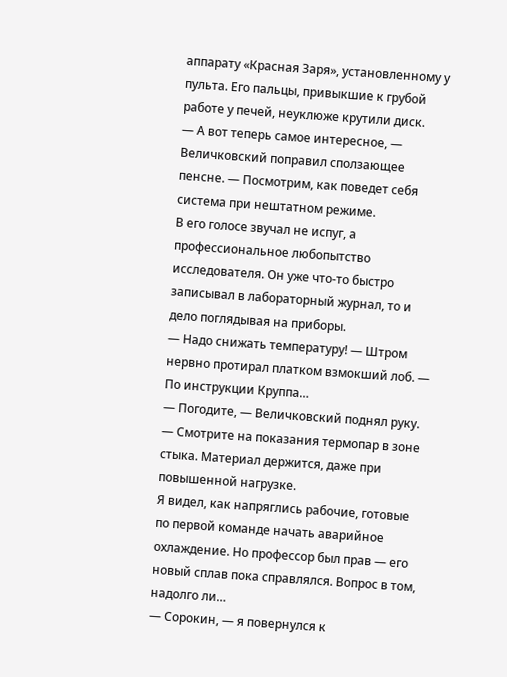аппарату «Красная Заря», установленному у пульта. Его пальцы, привыкшие к грубой работе у печей, неуклюже крутили диск.
— А вот теперь самое интересное, — Величковский поправил сползающее пенсне. — Посмотрим, как поведет себя система при нештатном режиме.
В его голосе звучал не испуг, а профессиональное любопытство исследователя. Он уже что-то быстро записывал в лабораторный журнал, то и дело поглядывая на приборы.
— Надо снижать температуру! — Штром нервно протирал платком взмокший лоб. — По инструкции Круппа…
— Погодите, — Величковский поднял руку. — Смотрите на показания термопар в зоне стыка. Материал держится, даже при повышенной нагрузке.
Я видел, как напряглись рабочие, готовые по первой команде начать аварийное охлаждение. Но профессор был прав — его новый сплав пока справлялся. Вопрос в том, надолго ли…
— Сорокин, — я повернулся к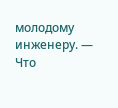молодому инженеру. — Что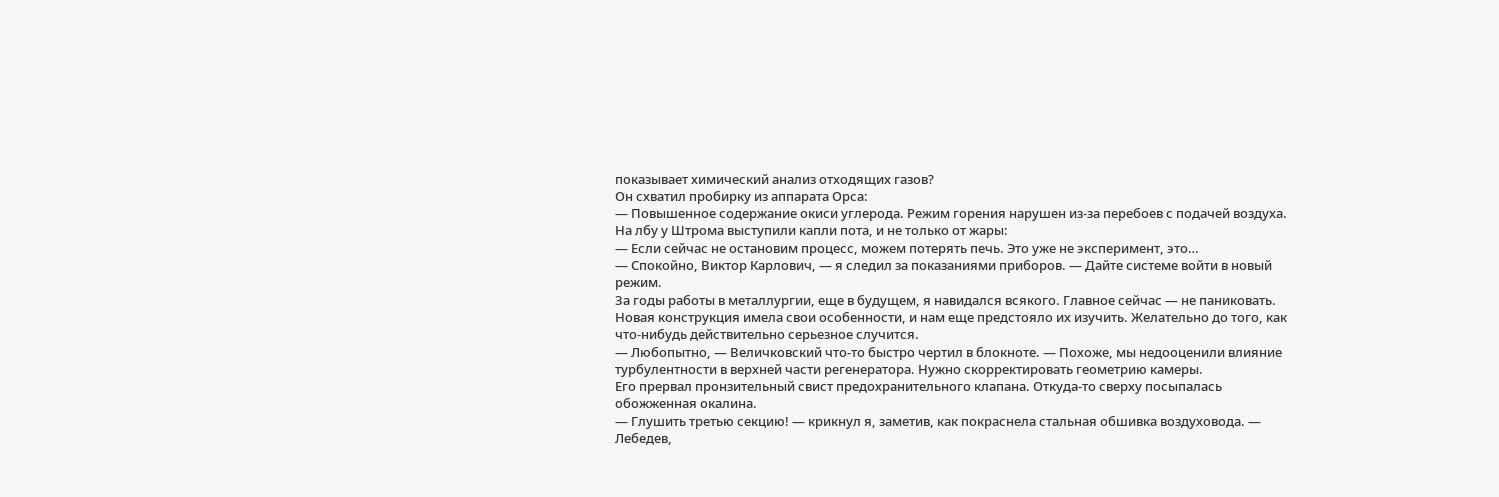показывает химический анализ отходящих газов?
Он схватил пробирку из аппарата Орса:
— Повышенное содержание окиси углерода. Режим горения нарушен из-за перебоев с подачей воздуха.
На лбу у Штрома выступили капли пота, и не только от жары:
— Если сейчас не остановим процесс, можем потерять печь. Это уже не эксперимент, это…
— Спокойно, Виктор Карлович, — я следил за показаниями приборов. — Дайте системе войти в новый режим.
За годы работы в металлургии, еще в будущем, я навидался всякого. Главное сейчас — не паниковать. Новая конструкция имела свои особенности, и нам еще предстояло их изучить. Желательно до того, как что-нибудь действительно серьезное случится.
— Любопытно, — Величковский что-то быстро чертил в блокноте. — Похоже, мы недооценили влияние турбулентности в верхней части регенератора. Нужно скорректировать геометрию камеры.
Его прервал пронзительный свист предохранительного клапана. Откуда-то сверху посыпалась обожженная окалина.
— Глушить третью секцию! — крикнул я, заметив, как покраснела стальная обшивка воздуховода. — Лебедев,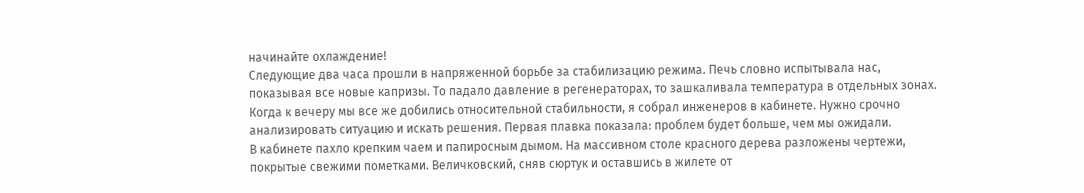начинайте охлаждение!
Следующие два часа прошли в напряженной борьбе за стабилизацию режима. Печь словно испытывала нас, показывая все новые капризы. То падало давление в регенераторах, то зашкаливала температура в отдельных зонах.
Когда к вечеру мы все же добились относительной стабильности, я собрал инженеров в кабинете. Нужно срочно анализировать ситуацию и искать решения. Первая плавка показала: проблем будет больше, чем мы ожидали.
В кабинете пахло крепким чаем и папиросным дымом. На массивном столе красного дерева разложены чертежи, покрытые свежими пометками. Величковский, сняв сюртук и оставшись в жилете от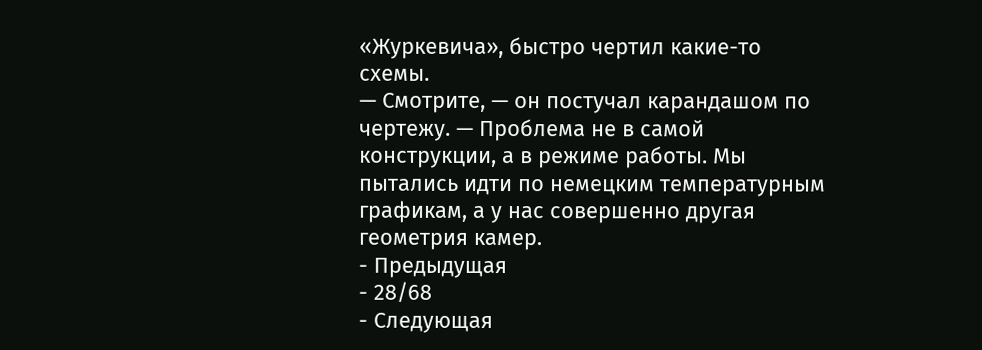«Журкевича», быстро чертил какие-то схемы.
— Смотрите, — он постучал карандашом по чертежу. — Проблема не в самой конструкции, а в режиме работы. Мы пытались идти по немецким температурным графикам, а у нас совершенно другая геометрия камер.
- Предыдущая
- 28/68
- Следующая